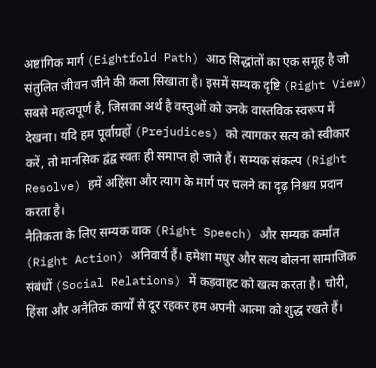अष्टांगिक मार्ग (Eightfold Path) आठ सिद्धांतों का एक समूह है जो संतुलित जीवन जीने की कला सिखाता है। इसमें सम्यक दृष्टि (Right View) सबसे महत्वपूर्ण है, जिसका अर्थ है वस्तुओं को उनके वास्तविक स्वरूप में देखना। यदि हम पूर्वाग्रहों (Prejudices) को त्यागकर सत्य को स्वीकार करें, तो मानसिक द्वंद्व स्वतः ही समाप्त हो जाते हैं। सम्यक संकल्प (Right Resolve) हमें अहिंसा और त्याग के मार्ग पर चलने का दृढ़ निश्चय प्रदान करता है।
नैतिकता के लिए सम्यक वाक (Right Speech) और सम्यक कर्मांत (Right Action) अनिवार्य हैं। हमेशा मधुर और सत्य बोलना सामाजिक संबंधों (Social Relations) में कड़वाहट को खत्म करता है। चोरी, हिंसा और अनैतिक कार्यों से दूर रहकर हम अपनी आत्मा को शुद्ध रखते हैं।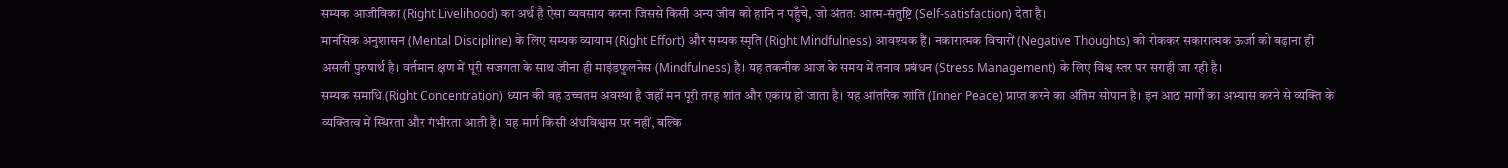सम्यक आजीविका (Right Livelihood) का अर्थ है ऐसा व्यवसाय करना जिससे किसी अन्य जीव को हानि न पहुँचे, जो अंततः आत्म-संतुष्टि (Self-satisfaction) देता है।
मानसिक अनुशासन (Mental Discipline) के लिए सम्यक व्यायाम (Right Effort) और सम्यक स्मृति (Right Mindfulness) आवश्यक हैं। नकारात्मक विचारों (Negative Thoughts) को रोककर सकारात्मक ऊर्जा को बढ़ाना ही असली पुरुषार्थ है। वर्तमान क्षण में पूरी सजगता के साथ जीना ही माइंडफुलनेस (Mindfulness) है। यह तकनीक आज के समय में तनाव प्रबंधन (Stress Management) के लिए विश्व स्तर पर सराही जा रही है।
सम्यक समाधि (Right Concentration) ध्यान की वह उच्चतम अवस्था है जहाँ मन पूरी तरह शांत और एकाग्र हो जाता है। यह आंतरिक शांति (Inner Peace) प्राप्त करने का अंतिम सोपान है। इन आठ मार्गों का अभ्यास करने से व्यक्ति के व्यक्तित्व में स्थिरता और गंभीरता आती है। यह मार्ग किसी अंधविश्वास पर नहीं, बल्कि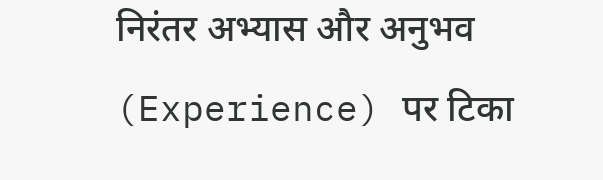निरंतर अभ्यास और अनुभव (Experience) पर टिका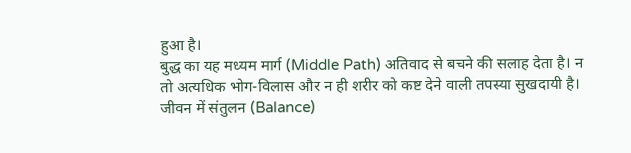हुआ है।
बुद्ध का यह मध्यम मार्ग (Middle Path) अतिवाद से बचने की सलाह देता है। न तो अत्यधिक भोग-विलास और न ही शरीर को कष्ट देने वाली तपस्या सुखदायी है। जीवन में संतुलन (Balance)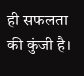ही सफलता की कुंजी है।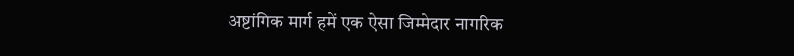अष्टांगिक मार्ग हमें एक ऐसा जिम्मेदार नागरिक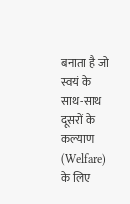बनाता है जो स्वयं के साथ-साथ दूसरों के कल्याण (Welfare) के लिए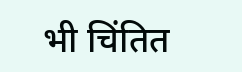भी चिंतित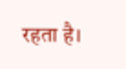रहता है।